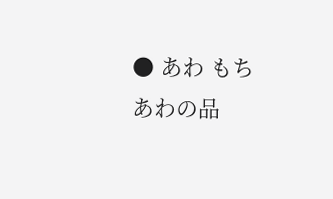● あわ もちあわの品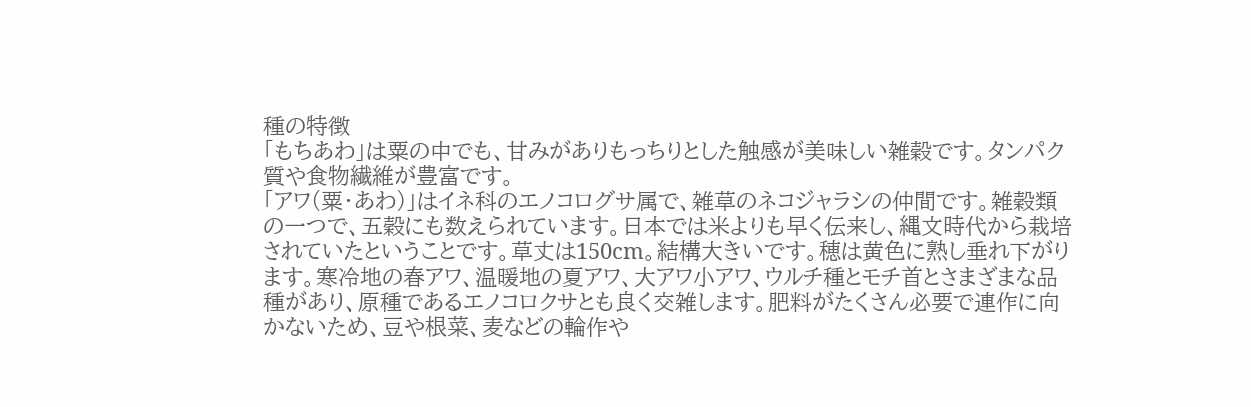種の特徴
「もちあわ」は粟の中でも、甘みがありもっちりとした触感が美味しい雑穀です。タンパク質や食物繊維が豊富です。
「アワ(粟・あわ)」はイネ科のエノコログサ属で、雑草のネコジャラシの仲間です。雑穀類の一つで、五穀にも数えられています。日本では米よりも早く伝来し、縄文時代から栽培されていたということです。草丈は150cm。結構大きいです。穂は黄色に熟し垂れ下がります。寒冷地の春アワ、温暖地の夏アワ、大アワ小アワ、ウルチ種とモチ首とさまざまな品種があり、原種であるエノコロクサとも良く交雑します。肥料がたくさん必要で連作に向かないため、豆や根菜、麦などの輪作や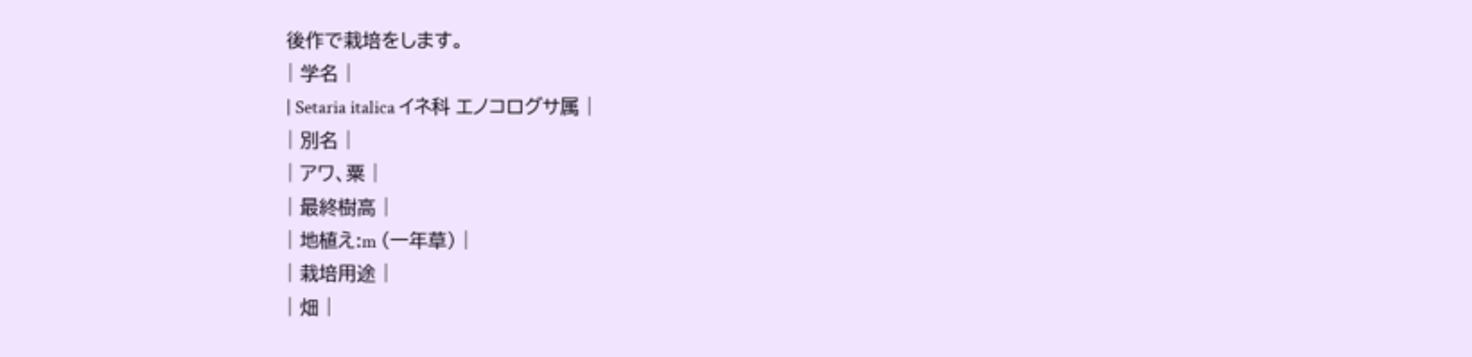後作で栽培をします。
| 学名 |
| Setaria italica イネ科 エノコログサ属 |
| 別名 |
| アワ、粟 |
| 最終樹高 |
| 地植え:m (一年草) |
| 栽培用途 |
| 畑 |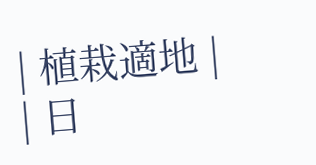| 植栽適地 |
| 日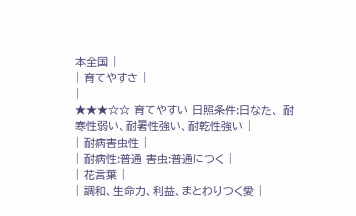本全国 |
| 育てやすさ |
|
★★★☆☆ 育てやすい 日照条件:日なた、 耐寒性弱い、耐暑性強い、耐乾性強い |
| 耐病害虫性 |
| 耐病性:普通 害虫:普通につく |
| 花言葉 |
| 調和、生命力、利益、まとわりつく愛 |